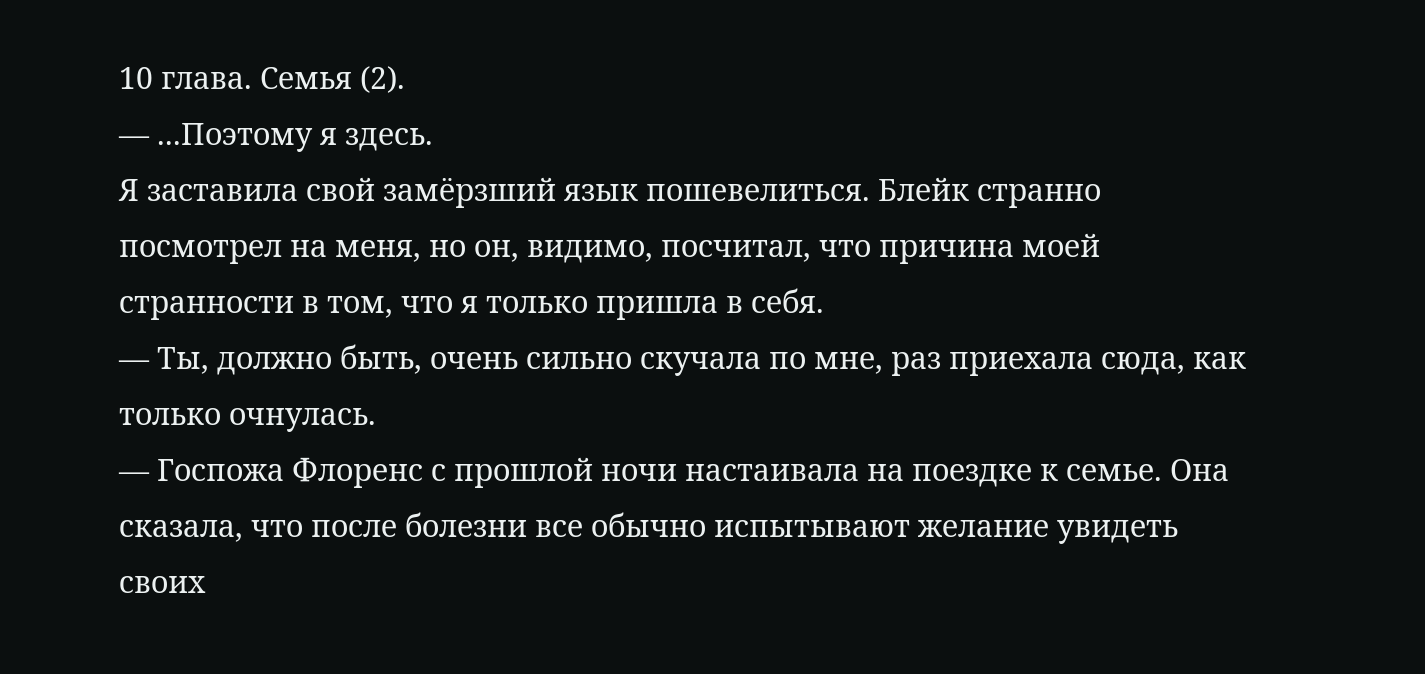10 глава. Семья (2).
— ...Поэтому я здесь.
Я заставила свой замёрзший язык пошевелиться. Блейк странно посмотрел на меня, но он, видимо, посчитал, что причина моей странности в том, что я только пришла в себя.
— Ты, должно быть, очень сильно скучала по мне, раз приехала сюда, как только очнулась.
— Госпожа Флоренс с прошлой ночи настаивала на поездке к семье. Она сказала, что после болезни все обычно испытывают желание увидеть своих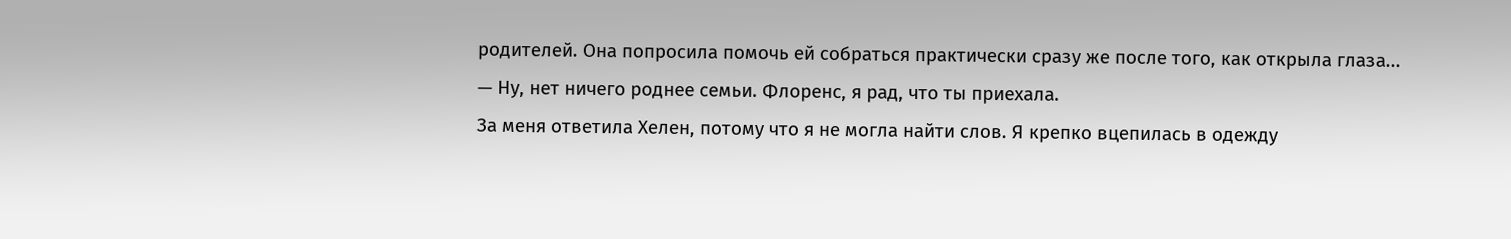родителей. Она попросила помочь ей собраться практически сразу же после того, как открыла глаза...
— Ну, нет ничего роднее семьи. Флоренс, я рад, что ты приехала.
За меня ответила Хелен, потому что я не могла найти слов. Я крепко вцепилась в одежду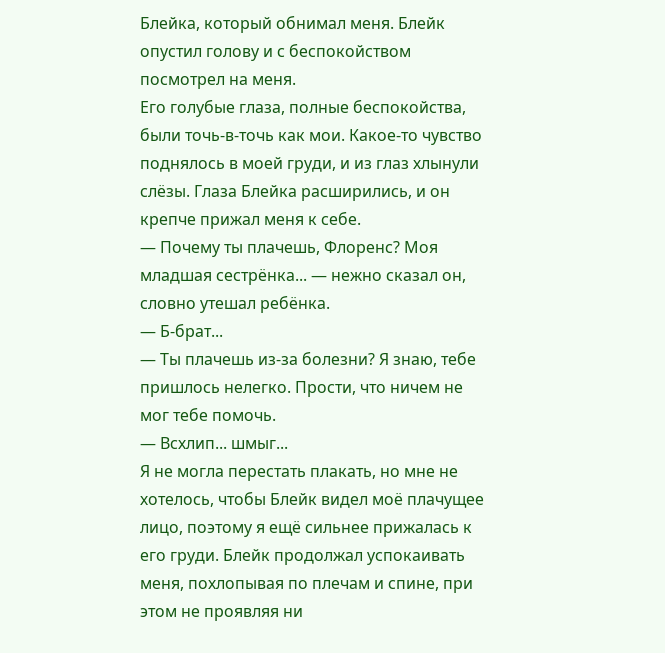Блейка, который обнимал меня. Блейк опустил голову и с беспокойством посмотрел на меня.
Его голубые глаза, полные беспокойства, были точь-в-точь как мои. Какое-то чувство поднялось в моей груди, и из глаз хлынули слёзы. Глаза Блейка расширились, и он крепче прижал меня к себе.
— Почему ты плачешь, Флоренс? Моя младшая сестрёнка... — нежно сказал он, словно утешал ребёнка.
— Б-брат...
— Ты плачешь из-за болезни? Я знаю, тебе пришлось нелегко. Прости, что ничем не мог тебе помочь.
— Всхлип... шмыг...
Я не могла перестать плакать, но мне не хотелось, чтобы Блейк видел моё плачущее лицо, поэтому я ещё сильнее прижалась к его груди. Блейк продолжал успокаивать меня, похлопывая по плечам и спине, при этом не проявляя ни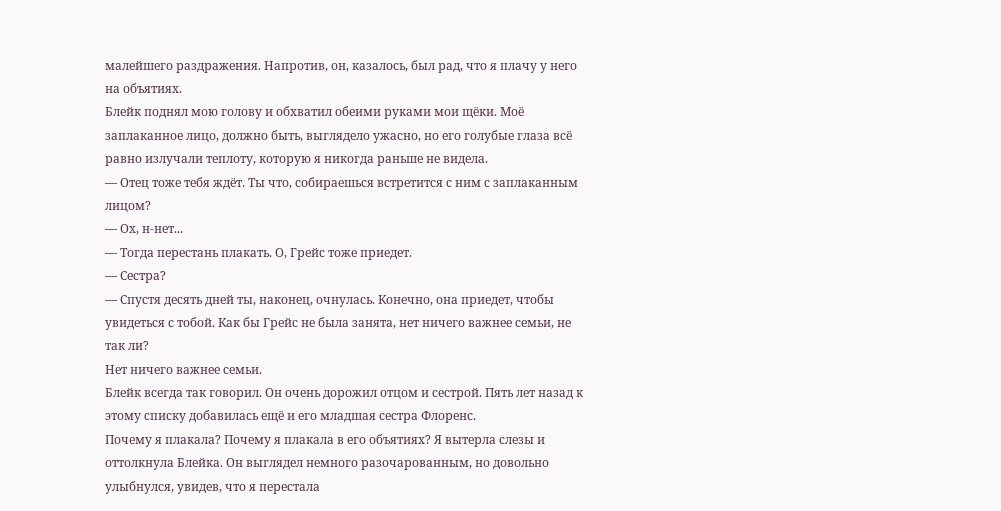малейшего раздражения. Напротив, он, казалось, был рад, что я плачу у него на объятиях.
Блейк поднял мою голову и обхватил обеими руками мои щёки. Моё заплаканное лицо, должно быть, выглядело ужасно, но его голубые глаза всё равно излучали теплоту, которую я никогда раньше не видела.
— Отец тоже тебя ждёт. Ты что, собираешься встретится с ним с заплаканным лицом?
— Ох, н-нет...
— Тогда перестань плакать. О, Грейс тоже приедет.
— Сестра?
— Спустя десять дней ты, наконец, очнулась. Конечно, она приедет, чтобы увидеться с тобой. Как бы Грейс не была занята, нет ничего важнее семьи, не так ли?
Нет ничего важнее семьи.
Блейк всегда так говорил. Он очень дорожил отцом и сестрой. Пять лет назад к этому списку добавилась ещё и его младшая сестра Флоренс.
Почему я плакала? Почему я плакала в его объятиях? Я вытерла слезы и оттолкнула Блейка. Он выглядел немного разочарованным, но довольно улыбнулся, увидев, что я перестала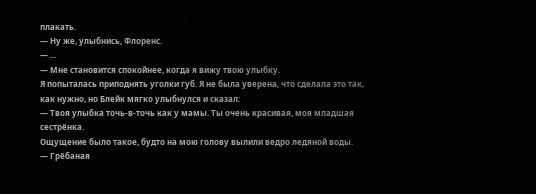плакать.
— Ну же, улыбнись, Флоренс.
— ...
— Мне становится спокойнее, когда я вижу твою улыбку.
Я попыталась приподнять уголки губ. Я не была уверена, что сделала это так, как нужно, но Блейк мягко улыбнулся и сказал:
— Твоя улыбка точь-в-точь как у мамы. Ты очень красивая, моя младшая сестрёнка.
Ощущение было такое, будто на мою голову вылили ведро ледяной воды.
— Грёбаная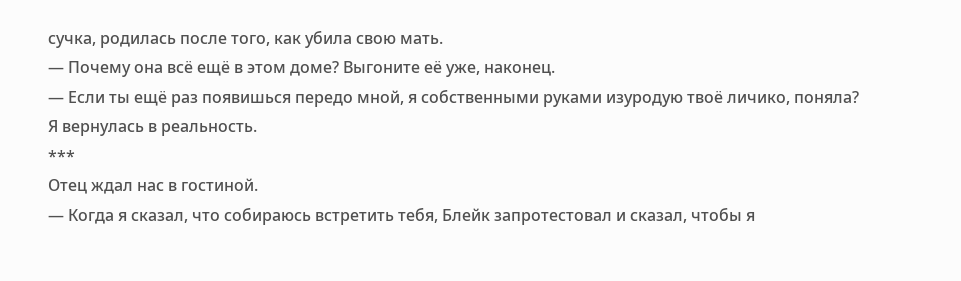сучка, родилась после того, как убила свою мать.
— Почему она всё ещё в этом доме? Выгоните её уже, наконец.
— Если ты ещё раз появишься передо мной, я собственными руками изуродую твоё личико, поняла?
Я вернулась в реальность.
***
Отец ждал нас в гостиной.
— Когда я сказал, что собираюсь встретить тебя, Блейк запротестовал и сказал, чтобы я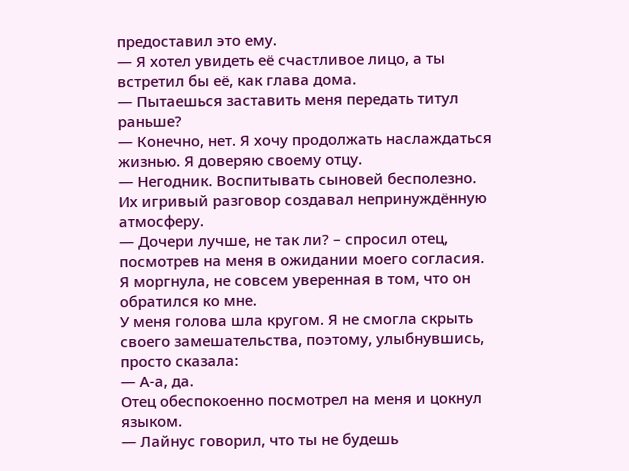предоставил это ему.
— Я хотел увидеть её счастливое лицо, а ты встретил бы её, как глава дома.
— Пытаешься заставить меня передать титул раньше?
— Конечно, нет. Я хочу продолжать наслаждаться жизнью. Я доверяю своему отцу.
— Негодник. Воспитывать сыновей бесполезно.
Их игривый разговор создавал непринуждённую атмосферу.
— Дочери лучше, не так ли? – спросил отец, посмотрев на меня в ожидании моего согласия.
Я моргнула, не совсем уверенная в том, что он обратился ко мне.
У меня голова шла кругом. Я не смогла скрыть своего замешательства, поэтому, улыбнувшись, просто сказала:
— А-а, да.
Отец обеспокоенно посмотрел на меня и цокнул языком.
— Лайнус говорил, что ты не будешь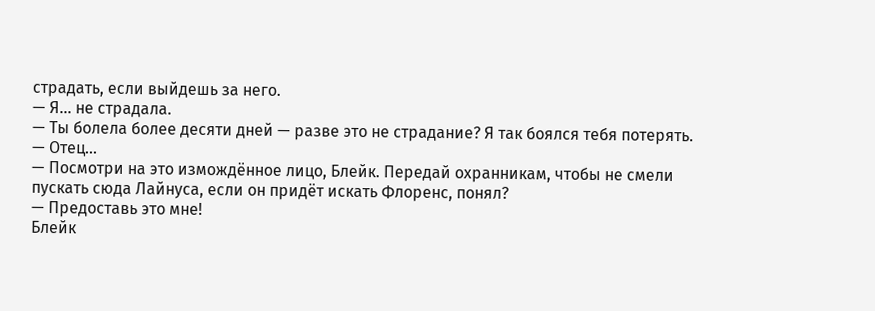страдать, если выйдешь за него.
— Я... не страдала.
— Ты болела более десяти дней — разве это не страдание? Я так боялся тебя потерять.
— Отец...
— Посмотри на это измождённое лицо, Блейк. Передай охранникам, чтобы не смели пускать сюда Лайнуса, если он придёт искать Флоренс, понял?
— Предоставь это мне!
Блейк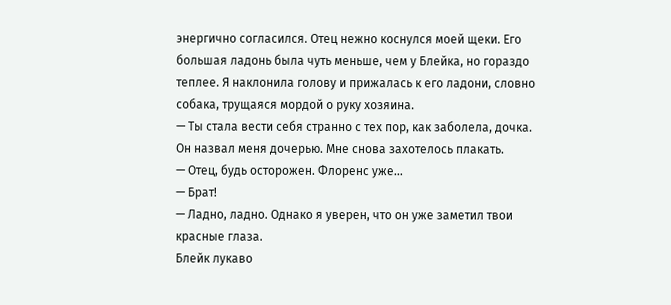энергично согласился. Отец нежно коснулся моей щеки. Его большая ладонь была чуть меньше, чем у Блейка, но гораздо теплее. Я наклонила голову и прижалась к его ладони, словно собака, трущаяся мордой о руку хозяина.
— Ты стала вести себя странно с тех пор, как заболела, дочка.
Он назвал меня дочерью. Мне снова захотелось плакать.
— Отец, будь осторожен. Флоренс уже...
— Брат!
— Ладно, ладно. Однако я уверен, что он уже заметил твои красные глаза.
Блейк лукаво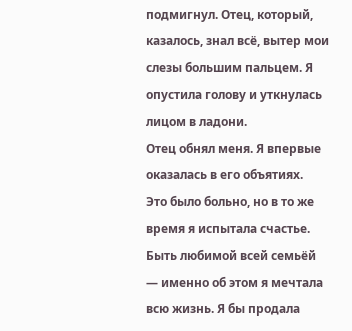подмигнул. Отец, который, казалось, знал всё, вытер мои слезы большим пальцем. Я опустила голову и уткнулась лицом в ладони.
Отец обнял меня. Я впервые оказалась в его объятиях.
Это было больно, но в то же время я испытала счастье. Быть любимой всей семьёй — именно об этом я мечтала всю жизнь. Я бы продала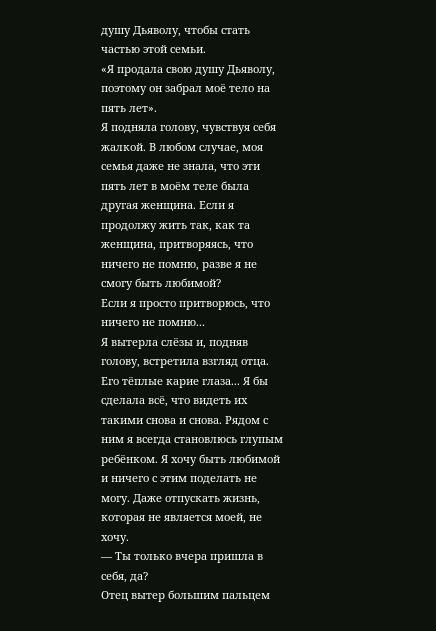душу Дьяволу, чтобы стать частью этой семьи.
«Я продала свою душу Дьяволу, поэтому он забрал моё тело на пять лет».
Я подняла голову, чувствуя себя жалкой. В любом случае, моя семья даже не знала, что эти пять лет в моём теле была другая женщина. Если я продолжу жить так, как та женщина, притворяясь, что ничего не помню, разве я не смогу быть любимой?
Если я просто притворюсь, что ничего не помню...
Я вытерла слёзы и, подняв голову, встретила взгляд отца. Его тёплые карие глаза... Я бы сделала всё, что видеть их такими снова и снова. Рядом с ним я всегда становлюсь глупым ребёнком. Я хочу быть любимой и ничего с этим поделать не могу. Даже отпускать жизнь, которая не является моей, не хочу.
— Ты только вчера пришла в себя, да?
Отец вытер большим пальцем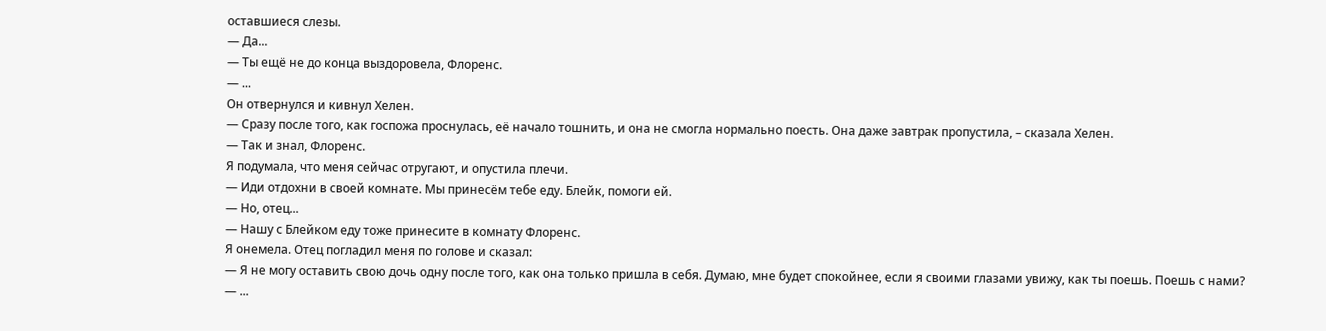оставшиеся слезы.
— Да...
— Ты ещё не до конца выздоровела, Флоренс.
— ...
Он отвернулся и кивнул Хелен.
— Сразу после того, как госпожа проснулась, её начало тошнить, и она не смогла нормально поесть. Она даже завтрак пропустила, – сказала Хелен.
— Так и знал, Флоренс.
Я подумала, что меня сейчас отругают, и опустила плечи.
— Иди отдохни в своей комнате. Мы принесём тебе еду. Блейк, помоги ей.
— Но, отец...
— Нашу с Блейком еду тоже принесите в комнату Флоренс.
Я онемела. Отец погладил меня по голове и сказал:
— Я не могу оставить свою дочь одну после того, как она только пришла в себя. Думаю, мне будет спокойнее, если я своими глазами увижу, как ты поешь. Поешь с нами?
— ...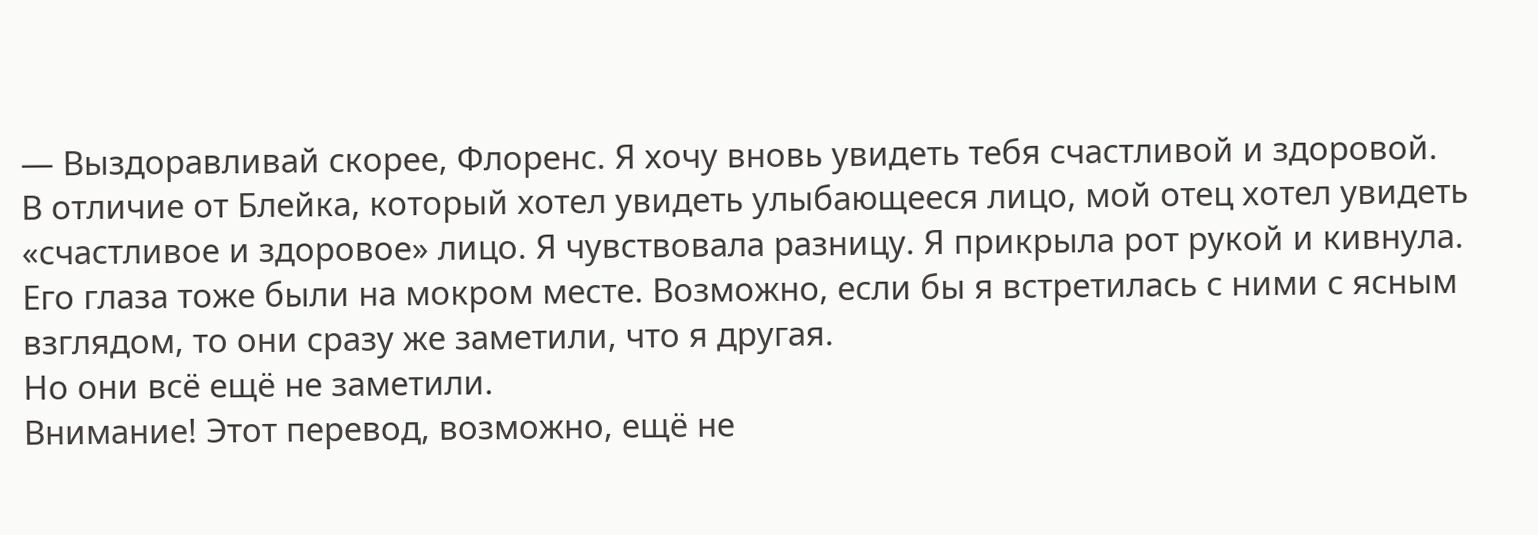— Выздоравливай скорее, Флоренс. Я хочу вновь увидеть тебя счастливой и здоровой.
В отличие от Блейка, который хотел увидеть улыбающееся лицо, мой отец хотел увидеть «счастливое и здоровое» лицо. Я чувствовала разницу. Я прикрыла рот рукой и кивнула. Его глаза тоже были на мокром месте. Возможно, если бы я встретилась с ними с ясным взглядом, то они сразу же заметили, что я другая.
Но они всё ещё не заметили.
Внимание! Этот перевод, возможно, ещё не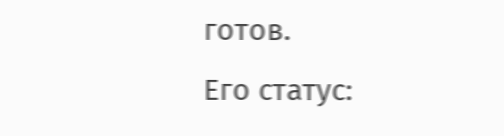готов.
Его статус: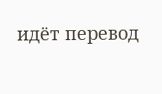идёт перевод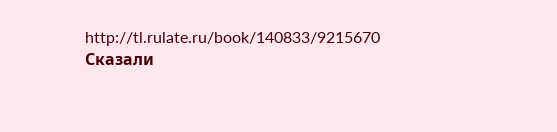http://tl.rulate.ru/book/140833/9215670
Сказали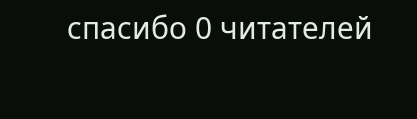спасибо 0 читателей